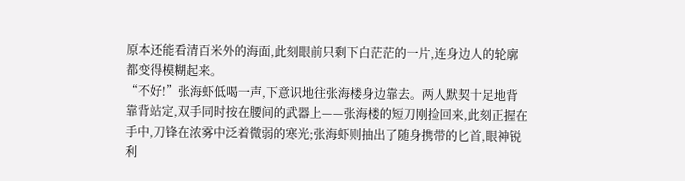原本还能看清百米外的海面,此刻眼前只剩下白茫茫的一片,连身边人的轮廓都变得模糊起来。
“不好!”张海虾低喝一声,下意识地往张海楼身边靠去。两人默契十足地背靠背站定,双手同时按在腰间的武器上——张海楼的短刀刚捡回来,此刻正握在手中,刀锋在浓雾中泛着微弱的寒光;张海虾则抽出了随身携带的匕首,眼神锐利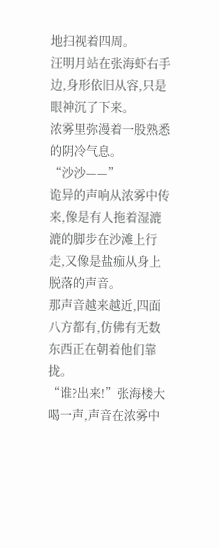地扫视着四周。
汪明月站在张海虾右手边,身形依旧从容,只是眼神沉了下来。
浓雾里弥漫着一股熟悉的阴冷气息。
“沙沙——”
诡异的声响从浓雾中传来,像是有人拖着湿漉漉的脚步在沙滩上行走,又像是盐痂从身上脱落的声音。
那声音越来越近,四面八方都有,仿佛有无数东西正在朝着他们靠拢。
“谁?出来!”张海楼大喝一声,声音在浓雾中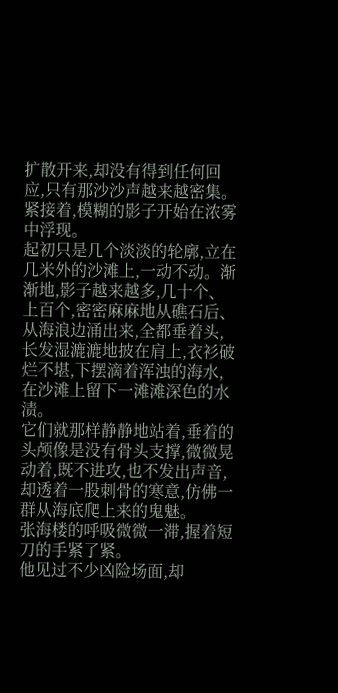扩散开来,却没有得到任何回应,只有那沙沙声越来越密集。
紧接着,模糊的影子开始在浓雾中浮现。
起初只是几个淡淡的轮廓,立在几米外的沙滩上,一动不动。渐渐地,影子越来越多,几十个、上百个,密密麻麻地从礁石后、从海浪边涌出来,全都垂着头,长发湿漉漉地披在肩上,衣衫破烂不堪,下摆滴着浑浊的海水,在沙滩上留下一滩滩深色的水渍。
它们就那样静静地站着,垂着的头颅像是没有骨头支撑,微微晃动着,既不进攻,也不发出声音,却透着一股刺骨的寒意,仿佛一群从海底爬上来的鬼魅。
张海楼的呼吸微微一滞,握着短刀的手紧了紧。
他见过不少凶险场面,却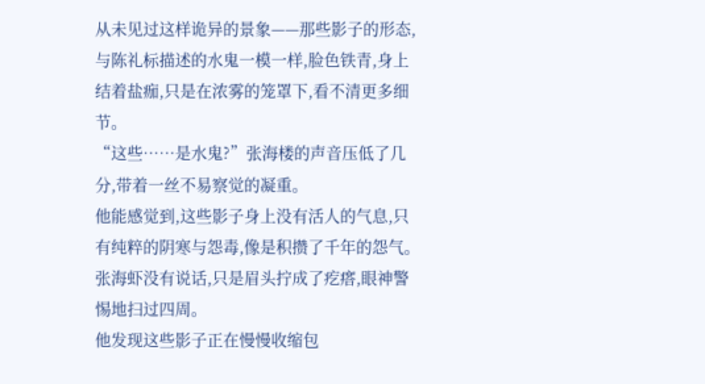从未见过这样诡异的景象——那些影子的形态,与陈礼标描述的水鬼一模一样,脸色铁青,身上结着盐痂,只是在浓雾的笼罩下,看不清更多细节。
“这些……是水鬼?”张海楼的声音压低了几分,带着一丝不易察觉的凝重。
他能感觉到,这些影子身上没有活人的气息,只有纯粹的阴寒与怨毒,像是积攒了千年的怨气。
张海虾没有说话,只是眉头拧成了疙瘩,眼神警惕地扫过四周。
他发现这些影子正在慢慢收缩包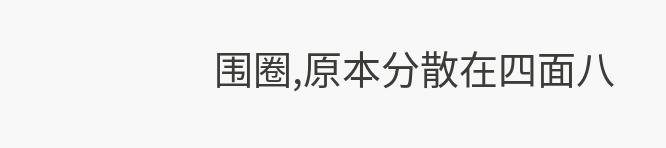围圈,原本分散在四面八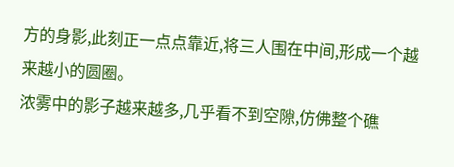方的身影,此刻正一点点靠近,将三人围在中间,形成一个越来越小的圆圈。
浓雾中的影子越来越多,几乎看不到空隙,仿佛整个礁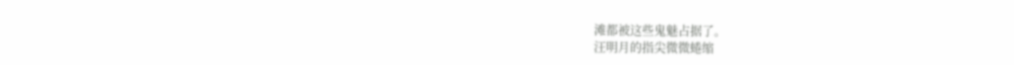滩都被这些鬼魅占据了。
汪明月的指尖微微蜷缩